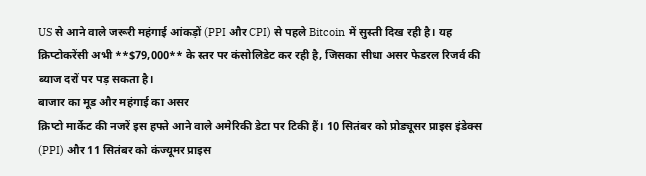US से आने वाले जरूरी महंगाई आंकड़ों (PPI और CPI) से पहले Bitcoin में सुस्ती दिख रही है। यह क्रिप्टोकरेंसी अभी **$79,000** के स्तर पर कंसोलिडेट कर रही है, जिसका सीधा असर फेडरल रिजर्व की ब्याज दरों पर पड़ सकता है।
बाजार का मूड और महंगाई का असर
क्रिप्टो मार्केट की नजरें इस हफ्ते आने वाले अमेरिकी डेटा पर टिकी हैं। 10 सितंबर को प्रोड्यूसर प्राइस इंडेक्स (PPI) और 11 सितंबर को कंज्यूमर प्राइस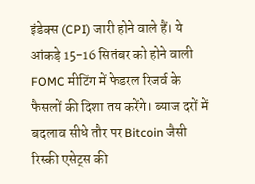इंडेक्स (CPI) जारी होने वाले हैं। ये आंकड़े 15-16 सितंबर को होने वाली FOMC मीटिंग में फेडरल रिजर्व के फैसलों की दिशा तय करेंगे। ब्याज दरों में बदलाव सीधे तौर पर Bitcoin जैसी रिस्की एसेट्स की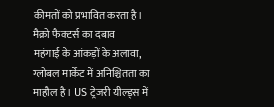कीमतों को प्रभावित करता है।
मैक्रो फैक्टर्स का दबाव
महंगाई के आंकड़ों के अलावा, ग्लोबल मार्केट में अनिश्चितता का माहौल है। US ट्रेजरी यील्ड्स में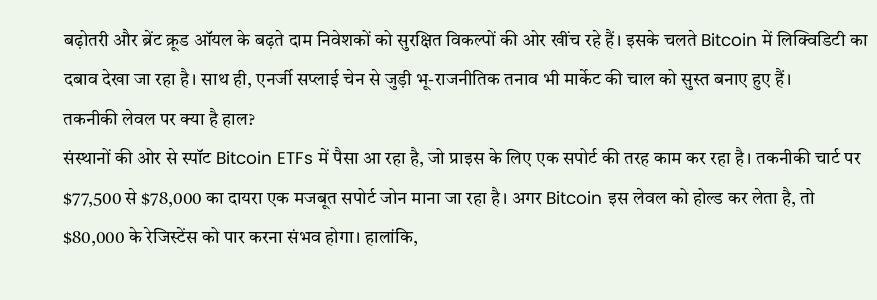बढ़ोतरी और ब्रेंट क्रूड ऑयल के बढ़ते दाम निवेशकों को सुरक्षित विकल्पों की ओर खींच रहे हैं। इसके चलते Bitcoin में लिक्विडिटी का दबाव देखा जा रहा है। साथ ही, एनर्जी सप्लाई चेन से जुड़ी भू-राजनीतिक तनाव भी मार्केट की चाल को सुस्त बनाए हुए हैं।
तकनीकी लेवल पर क्या है हाल?
संस्थानों की ओर से स्पॉट Bitcoin ETFs में पैसा आ रहा है, जो प्राइस के लिए एक सपोर्ट की तरह काम कर रहा है। तकनीकी चार्ट पर $77,500 से $78,000 का दायरा एक मजबूत सपोर्ट जोन माना जा रहा है। अगर Bitcoin इस लेवल को होल्ड कर लेता है, तो $80,000 के रेजिस्टेंस को पार करना संभव होगा। हालांकि,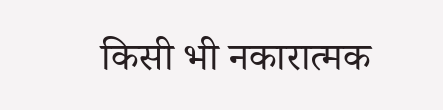किसी भी नकारात्मक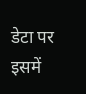डेटा पर इसमें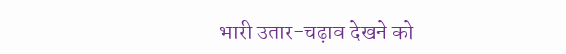भारी उतार-चढ़ाव देखने को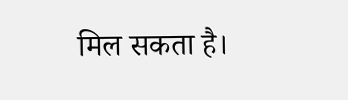मिल सकता है।